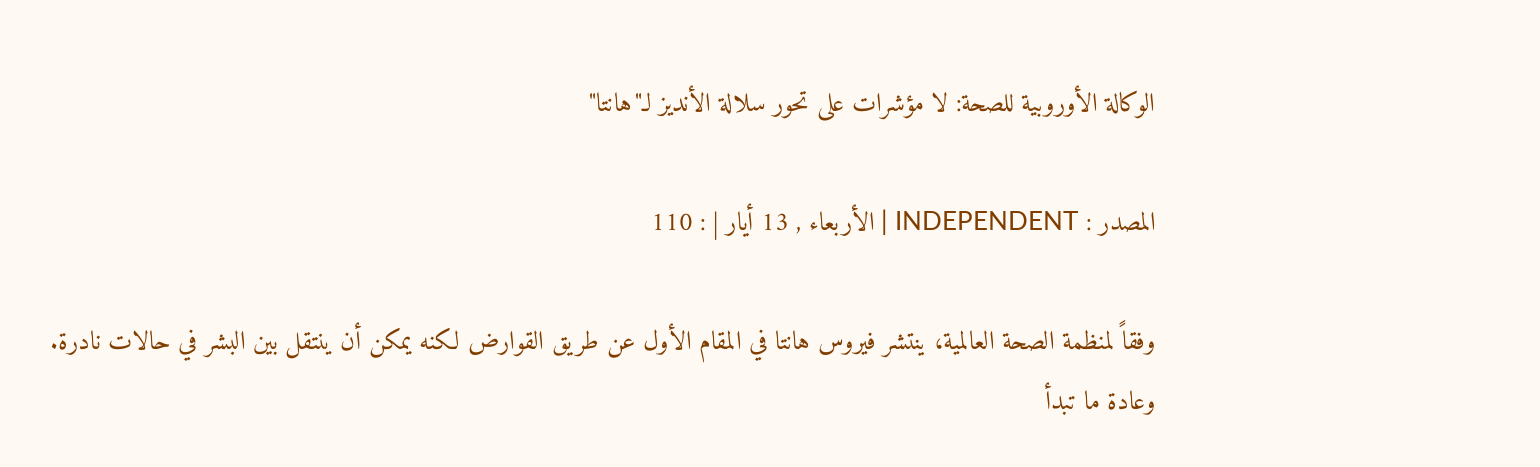الوكالة الأوروبية للصحة: لا مؤشرات على تحور سلالة الأنديز لـ"هانتا"

المصدر : INDEPENDENT | الأربعاء , 13 أيار | : 110

وفقاً لمنظمة الصحة العالمية، ينتشر فيروس ‌هانتا في المقام الأول عن طريق القوارض لكنه يمكن أن ينتقل بين البشر في حالات نادرة. وعادة ما تبدأ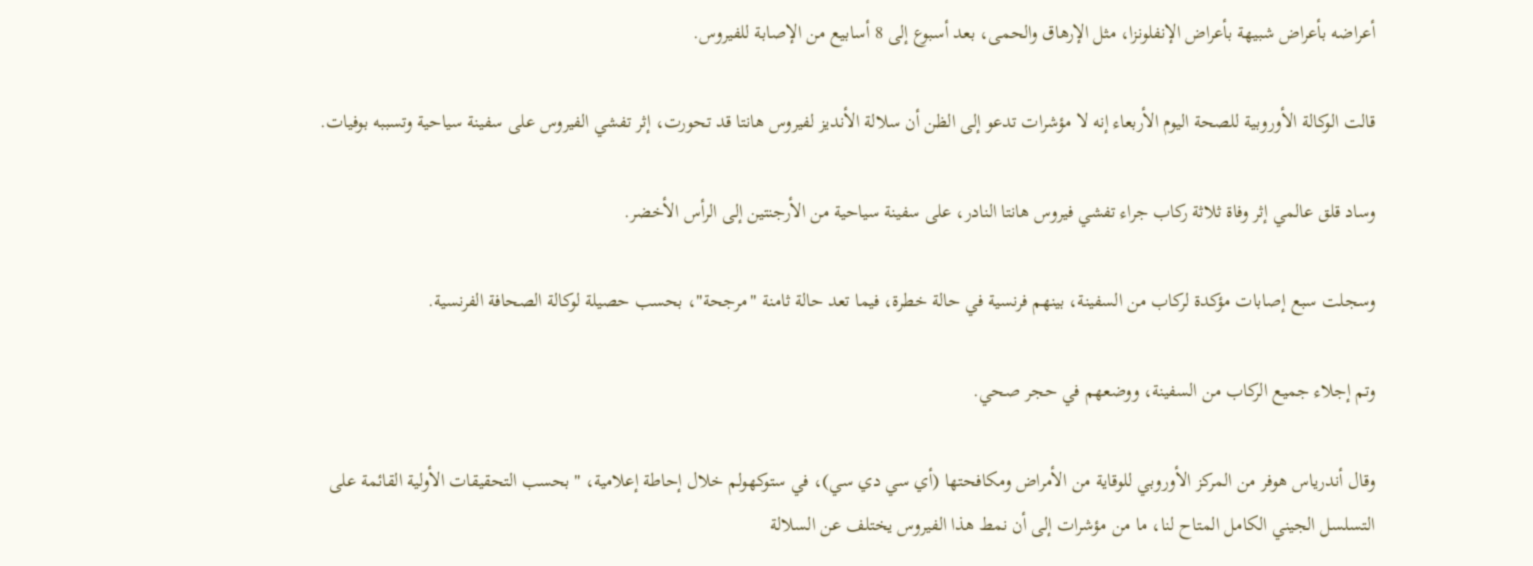أعراضه بأعراض شبيهة بأعراض الإنفلونزا، مثل الإرهاق والحمى، بعد أسبوع إلى 8 أسابيع من الإصابة للفيروس.

قالت الوكالة الأوروبية للصحة اليوم الأربعاء إنه لا مؤشرات تدعو إلى الظن أن سلالة الأنديز لفيروس هانتا قد تحورت، إثر تفشي الفيروس على سفينة سياحية وتسببه بوفيات.

وساد قلق عالمي إثر وفاة ثلاثة ركاب جراء تفشي فيروس هانتا النادر، على سفينة سياحية من الأرجنتين إلى الرأس الأخضر.

وسجلت سبع إصابات مؤكدة لركاب من السفينة، بينهم فرنسية في حالة خطرة، فيما تعد حالة ثامنة "مرجحة"، بحسب حصيلة لوكالة الصحافة الفرنسية.

وتم إجلاء جميع الركاب من السفينة، ووضعهم في حجر صحي.

وقال أندرياس هوفر من المركز الأوروبي للوقاية من الأمراض ومكافحتها (أي سي دي سي)، في ستوكهولم خلال إحاطة إعلامية، "بحسب التحقيقات الأولية القائمة على التسلسل الجيني الكامل المتاح لنا، ما من مؤشرات إلى أن نمط هذا الفيروس يختلف عن السلالة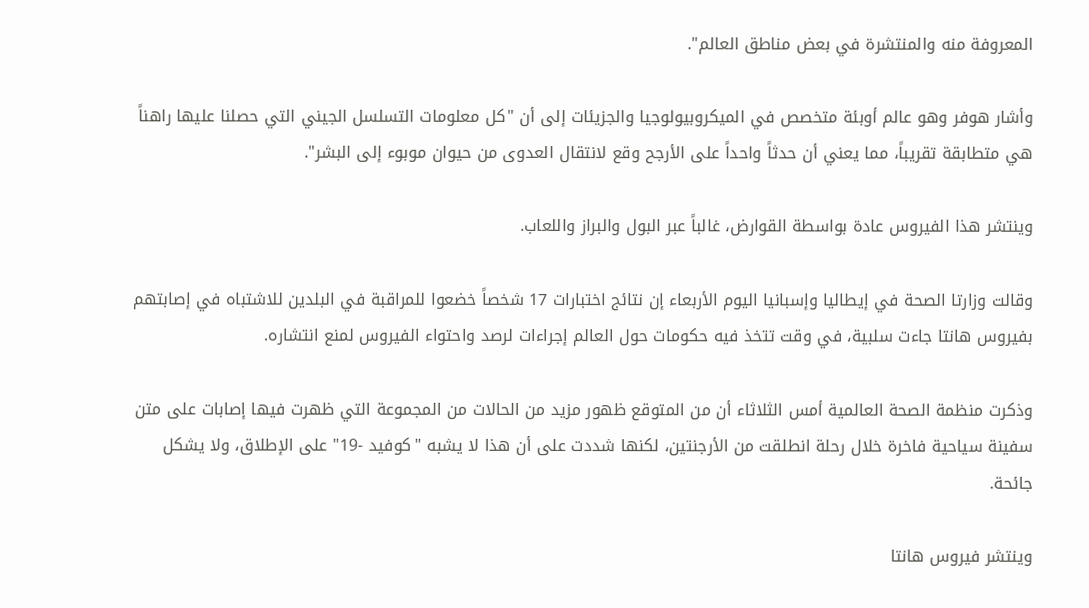المعروفة منه والمنتشرة في بعض مناطق العالم".

وأشار هوفر وهو عالم أوبئة متخصص في الميكروبيولوجيا والجزيئات إلى أن "كل معلومات التسلسل الجيني التي حصلنا عليها راهناً هي متطابقة تقريباً، مما يعني أن حدثاً واحداً على الأرجح وقع لانتقال العدوى من حيوان موبوء إلى البشر".

وينتشر هذا الفيروس عادة بواسطة القوارض، غالباً عبر البول والبراز واللعاب.

وقالت وزارتا الصحة في إيطاليا وإسبانيا اليوم الأربعاء إن نتائج اختبارات 17 شخصاً خضعوا للمراقبة في البلدين للاشتباه في إصابتهم بفيروس هانتا جاءت سلبية، في وقت تتخذ فيه حكومات حول العالم إجراءات لرصد واحتواء الفيروس لمنع انتشاره.

وذكرت منظمة الصحة العالمية أمس الثلاثاء أن من المتوقع ظهور مزيد من الحالات من المجموعة التي ظهرت فيها إصابات على متن سفينة سياحية فاخرة خلال رحلة انطلقت من الأرجنتين، لكنها شددت على أن هذا لا يشبه "كوفيد -19" على الإطلاق، ولا يشكل جائحة.

وينتشر فيروس هانتا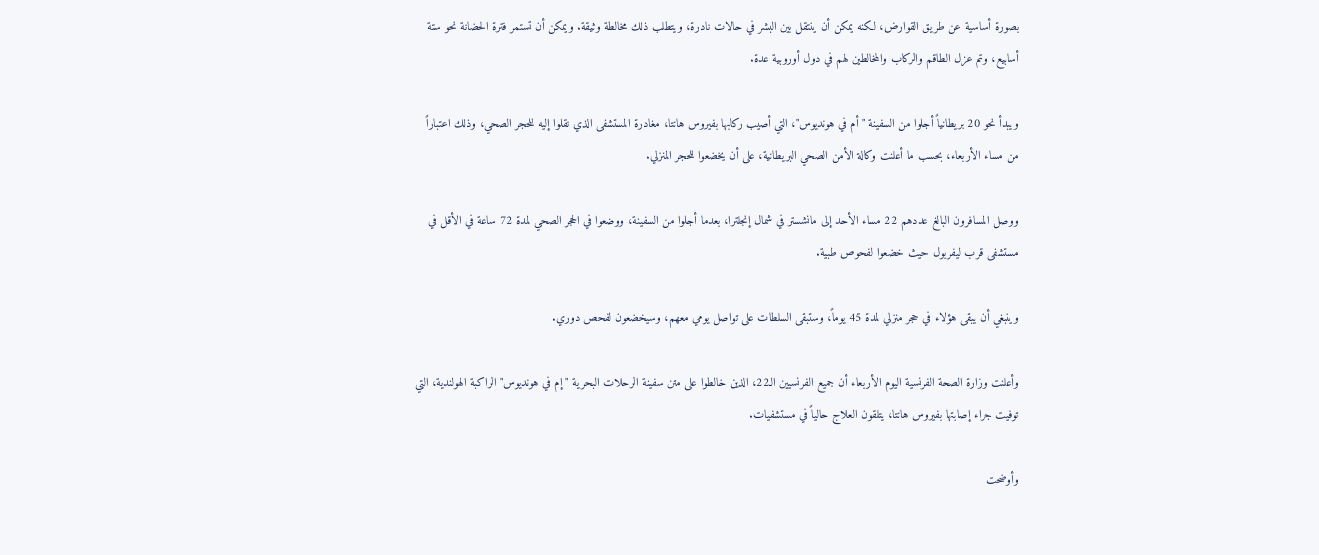بصورة أساسية عن طريق القوارض، لكنه يمكن أن ينتقل بين البشر في حالات نادرة، ويتطلب ‌ذلك مخالطة ‌وثيقة. ويمكن أن تستمر فترة الحضانة نحو ستة أسابيع، وتم ‌عزل الطاقم والركاب والمخالطين لهم في دول أوروبية عدة.

ويبدأ نحو 20 بريطانياً أجلوا من السفينة "أم في هونديوس"، التي أصيب ركابها بفيروس هانتا، مغادرة المستشفى الذي نقلوا إليه للحجر الصحي، وذلك اعتباراً من مساء الأربعاء، بحسب ما أعلنت وكالة الأمن الصحي البريطانية، على أن يخضعوا للحجر المنزلي.

ووصل المسافرون البالغ عددهم 22 مساء الأحد إلى مانشستر في شمال إنجلترا، بعدما أجلوا من السفينة، ووضعوا في الحجر الصحي لمدة 72 ساعة في الأقل في مستشفى قرب ليفربول حيث خضعوا لفحوص طبية.

وينبغي أن يبقى هؤلاء في حجر منزلي لمدة 45 يوماً، وستبقى السلطات على تواصل يومي معهم، وسيخضعون لفحص دوري.

وأعلنت وزارة الصحة الفرنسية اليوم الأربعاء أن جميع الفرنسيين الـ22، الذين خالطوا على متن سفينة الرحلات البحرية "إم في هونديوس" الراكبة الهولندية، التي توفيت جراء إصابتها بفيروس هانتا، يتلقون العلاج حالياً في مستشفيات.

وأوضحت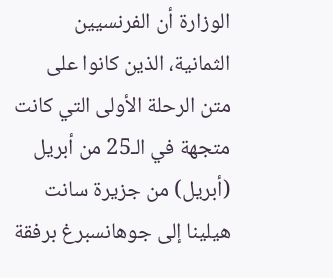الوزارة أن الفرنسيين الثمانية، الذين كانوا على متن الرحلة الأولى التي كانت متجهة في الـ25 من أبريل (أبريل) من جزيرة سانت هيلينا إلى جوهانسبرغ برفقة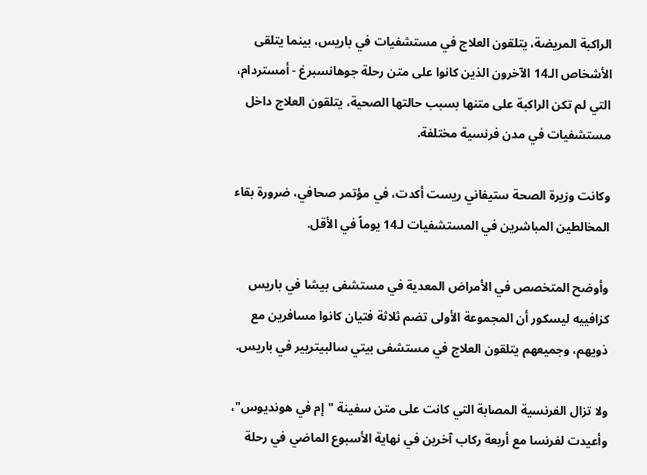الراكبة المريضة، يتلقون العلاج في مستشفيات في باريس، بينما يتلقى الأشخاص الـ14 الآخرون الذين كانوا على متن رحلة جوهانسبرغ - أمستردام، التي لم تكن الراكبة على متنها بسبب حالتها الصحية، يتلقون العلاج داخل مستشفيات في مدن فرنسية مختلفة.

وكانت وزيرة الصحة ستيفاني ريست أكدت، في مؤتمر صحافي، ضرورة بقاء المخالطين المباشرين في المستشفيات لـ14 يوماً في الأقل.

وأوضح المتخصص في الأمراض المعدية في مستشفى بيشا في باريس كزافييه ليسكور أن المجموعة الأولى تضم ثلاثة فتيان كانوا مسافرين مع ذويهم، وجميعهم يتلقون العلاج في مستشفى بيتي سالبيتريير في باريس.

ولا تزال الفرنسية المصابة التي كانت على متن سفينة "إم في هونديوس"، وأعيدت لفرنسا مع أربعة ركاب آخرين في نهاية الأسبوع الماضي في رحلة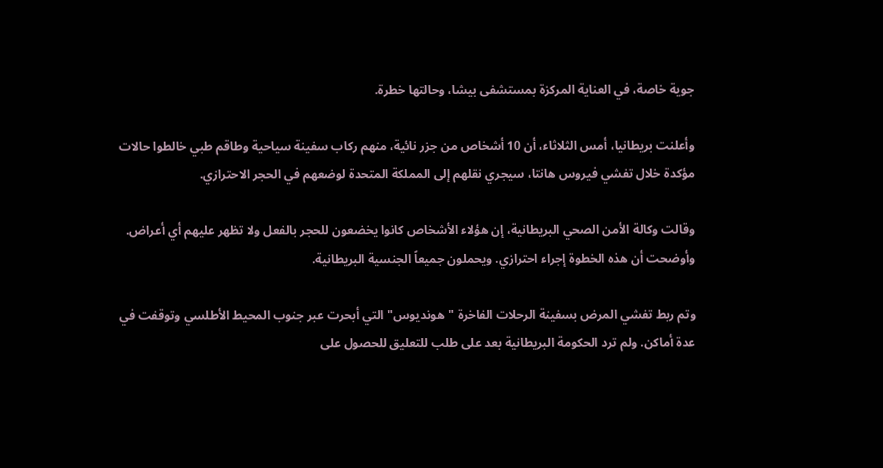جوية خاصة، في العناية المركزة بمستشفى بيشا، وحالتها خطرة.

وأعلنت بريطانيا، أمس الثلاثاء، أن 10 أشخاص من جزر نائية، منهم ركاب سفينة سياحية وطاقم طبي خالطوا حالات مؤكدة خلال تفشي فيروس هانتا، ‌سيجري نقلهم ‌إلى المملكة المتحدة لوضعهم ‌في الحجر الاحترازي.

وقالت وكالة الأمن الصحي البريطانية، إن هؤلاء الأشخاص كانوا يخضعون للحجر بالفعل ولا تظهر عليهم أي أعراض. وأوضحت أن ‌هذه ‌الخطوة إجراء احترازي. ويحملون جميعاً الجنسية ‌البريطانية.

وتم ربط تفشي ‌المرض بسفينة الرحلات الفاخرة "هونديوس" التي أبحرت عبر جنوب المحيط الأطلسي وتوقفت ‌في عدة أماكن. ولم ترد الحكومة البريطانية بعد على طلب للتعليق للحصول على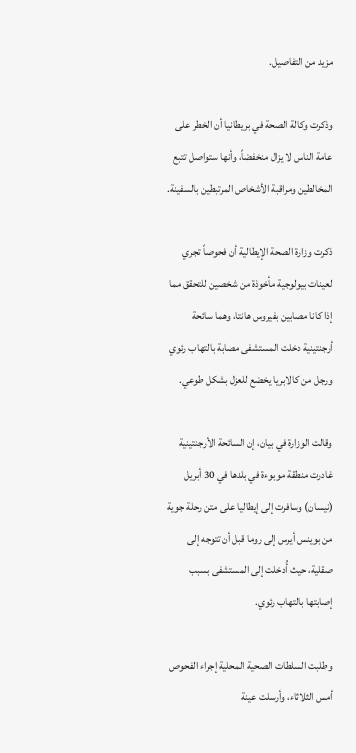مزيد من التفاصيل.

وذكرت وكالة الصحة في بريطانيا أن الخطر على عامة الناس لا يزال منخفضاً، وأنها ستواصل تتبع المخالطين ومراقبة الأشخاص المرتبطين بالسفينة.

ذكرت ‌وزارة الصحة الإيطالية أن فحوصاً تجري لعينات بيولوجية مأخوذة من شخصين للتحقق مما إذا كانا مصابين بفيروس هانتا، وهما سائحة أرجنتينية دخلت المستشفى مصابة بالتهاب رئوي ورجل من كالابريا يخضع للعزل بشكل طوعي.

وقالت الوزارة في بيان، إن السائحة الأرجنتينية غادرت منطقة موبوءة في بلدها في 30 أبريل (نيسان) وسافرت إلى إيطاليا على متن رحلة جوية من بوينس أيرس إلى روما قبل ‌أن تتوجه ‌إلى صقلية، حيث أُدخلت إلى ‌المستشفى بسبب إصابتها بالتهاب رئوي.

وطلبت السلطات الصحية المحلية إجراء الفحوص أمس الثلاثاء، وأرسلت عينة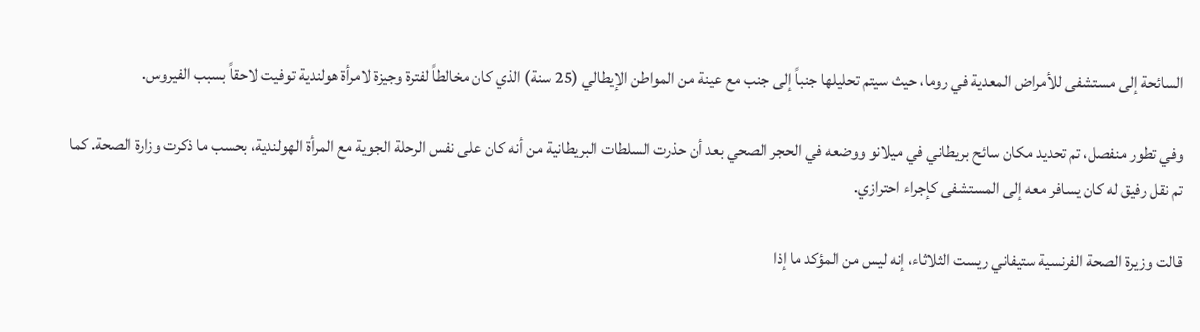السائحة إلى مستشفى للأمراض المعدية في روما، حيث سيتم تحليلها جنباً إلى جنب مع عينة من المواطن الإيطالي (25 سنة) الذي كان مخالطاً لفترة وجيزة لامرأة هولندية توفيت لاحقاً بسبب الفيروس.

وفي تطور منفصل، تم تحديد ‌مكان سائح بريطاني ‌في ميلانو ووضعه في الحجر الصحي بعد أن حذرت ‌السلطات البريطانية من أنه كان على نفس الرحلة ‌الجوية مع المرأة الهولندية، بحسب ما ذكرت وزارة الصحة. كما تم نقل رفيق له كان يسافر معه إلى المستشفى كإجراء احترازي.

قالت وزيرة الصحة الفرنسية ستيفاني ريست الثلاثاء، إنه ليس من المؤكد ما إذا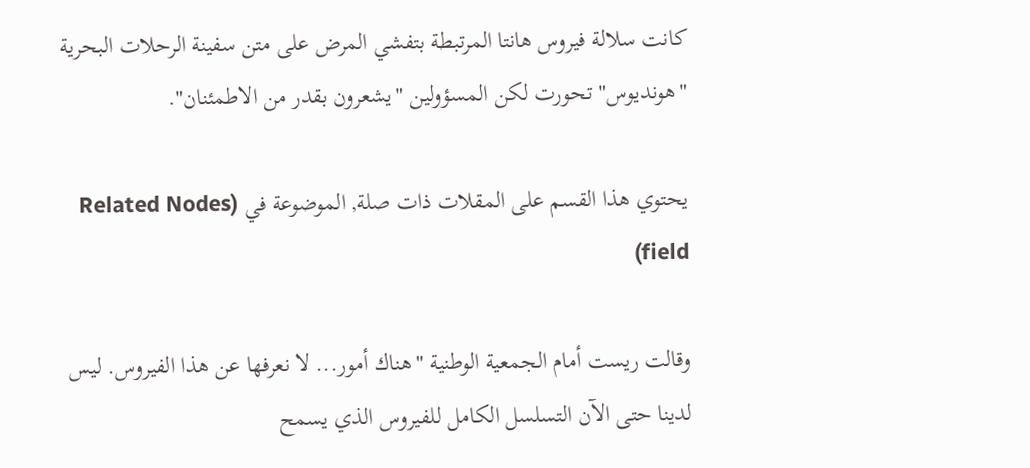كانت سلالة فيروس هانتا المرتبطة بتفشي المرض على متن سفينة الرحلات البحرية "هونديوس" تحورت لكن المسؤولين "يشعرون بقدر من الاطمئنان".

يحتوي هذا القسم على المقلات ذات صلة, الموضوعة في (Related Nodes field)

وقالت ريست أمام الجمعية الوطنية "هناك أمور... لا ‌نعرفها عن هذا ‌الفيروس. ليس لدينا ‌حتى الآن التسلسل الكامل للفيروس الذي يسمح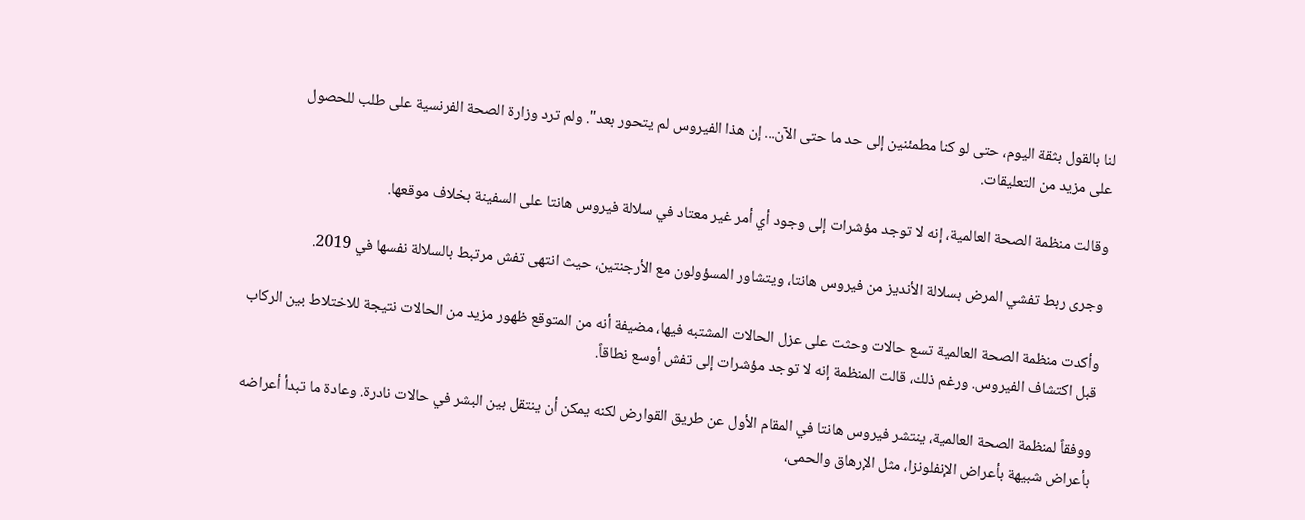لنا بالقول بثقة اليوم، حتى لو كنا مطمئنين إلى حد ما حتى الآن... إن هذا الفيروس لم يتحور بعد". ولم ترد وزارة الصحة الفرنسية على طلب ‌للحصول على ‌مزيد من التعليقات.

وقالت منظمة الصحة العالمية، ‌إنه لا توجد مؤشرات إلى ‌وجود أي أمر غير معتاد في سلالة فيروس هانتا على السفينة بخلاف موقعها.

وجرى ربط تفشي المرض ‌بسلالة الأنديز من فيروس هانتا، ويتشاور المسؤولون مع الأرجنتين، حيث انتهى تفش مرتبط بالسلالة نفسها في 2019.

وأكدت منظمة الصحة العالمية تسع حالات وحثت على عزل الحالات المشتبه فيها، مضيفة أنه من المتوقع ظهور مزيد من الحالات نتيجة للاختلاط بين الركاب قبل اكتشاف الفيروس. ورغم ذلك، قالت المنظمة إنه لا توجد مؤشرات إلى تفش أوسع نطاقاً.

ووفقاً لمنظمة الصحة العالمية، ينتشر فيروس ‌هانتا في المقام الأول عن طريق القوارض لكنه يمكن أن ينتقل بين البشر في حالات نادرة. وعادة ما تبدأ أعراضه بأعراض شبيهة بأعراض الإنفلونزا، مثل الإرهاق والحمى،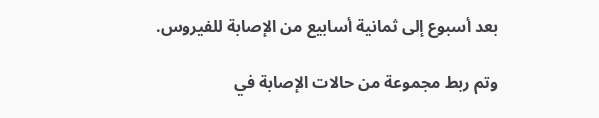بعد أسبوع إلى ثمانية أسابيع من الإصابة للفيروس.

وتم ربط مجموعة من حالات الإصابة في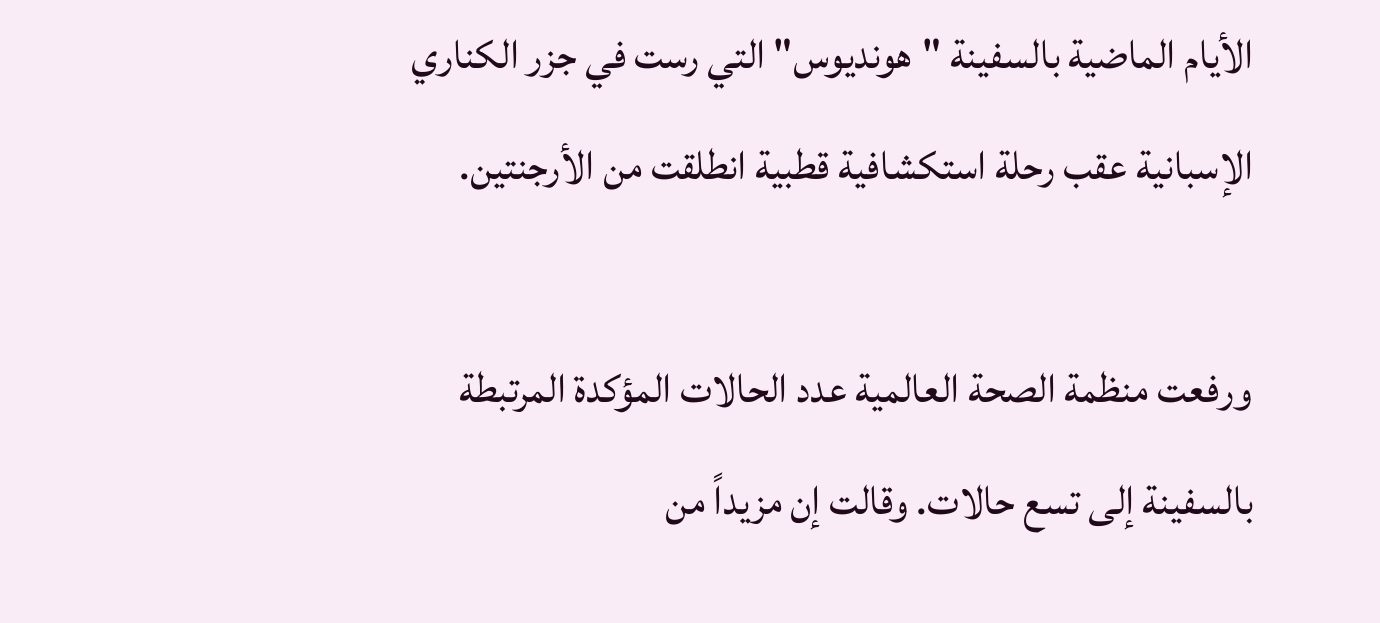الأيام الماضية بالسفينة "هونديوس" التي رست في جزر الكناري الإسبانية عقب رحلة استكشافية قطبية انطلقت من الأرجنتين.

ورفعت منظمة الصحة العالمية عدد الحالات المؤكدة المرتبطة بالسفينة إلى تسع حالات. وقالت إن مزيداً من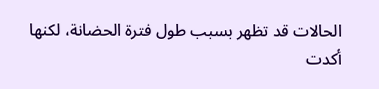الحالات قد تظهر بسبب طول فترة الحضانة، لكنها أكدت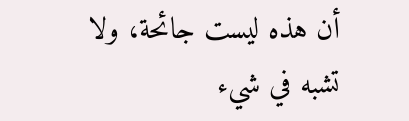أن هذه ليست جائحة، ولا تشبه في شيء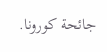جائحة كورونا.